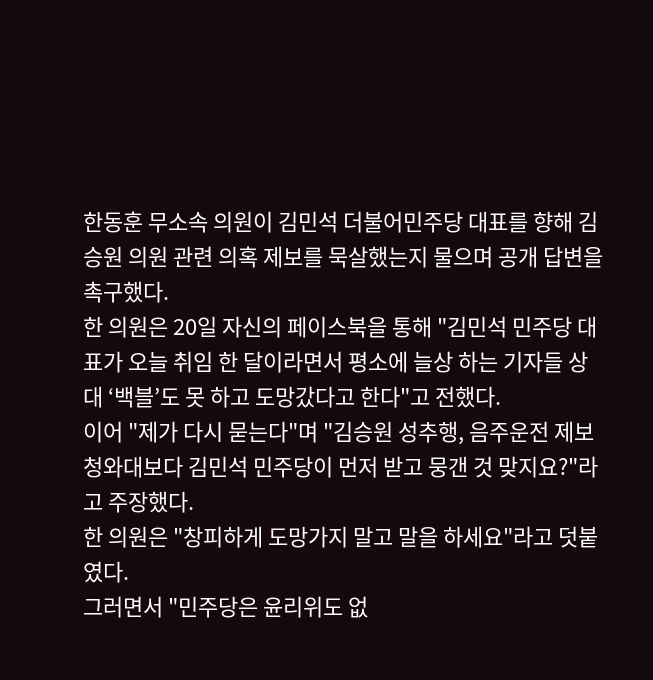한동훈 무소속 의원이 김민석 더불어민주당 대표를 향해 김승원 의원 관련 의혹 제보를 묵살했는지 물으며 공개 답변을 촉구했다.
한 의원은 20일 자신의 페이스북을 통해 "김민석 민주당 대표가 오늘 취임 한 달이라면서 평소에 늘상 하는 기자들 상대 ‘백블’도 못 하고 도망갔다고 한다"고 전했다.
이어 "제가 다시 묻는다"며 "김승원 성추행, 음주운전 제보 청와대보다 김민석 민주당이 먼저 받고 뭉갠 것 맞지요?"라고 주장했다.
한 의원은 "창피하게 도망가지 말고 말을 하세요"라고 덧붙였다.
그러면서 "민주당은 윤리위도 없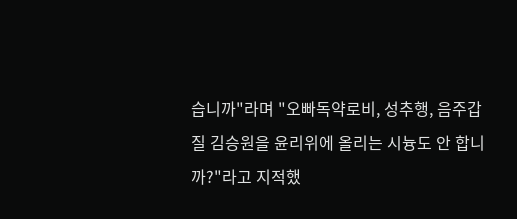습니까"라며 "오빠독약로비, 성추행, 음주갑질 김승원을 윤리위에 올리는 시늉도 안 합니까?"라고 지적했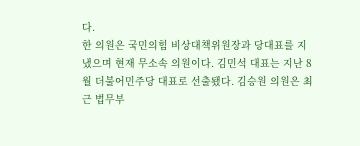다.
한 의원은 국민의힘 비상대책위원장과 당대표를 지냈으며 현재 무소속 의원이다. 김민석 대표는 지난 8월 더불어민주당 대표로 선출됐다. 김승원 의원은 최근 법무부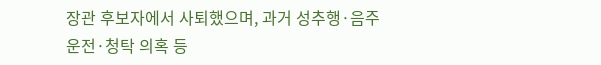장관 후보자에서 사퇴했으며, 과거 성추행·음주운전·청탁 의혹 등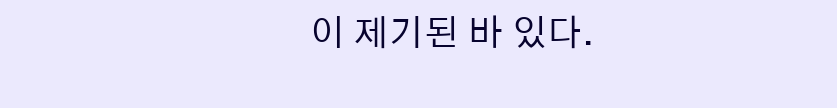이 제기된 바 있다.